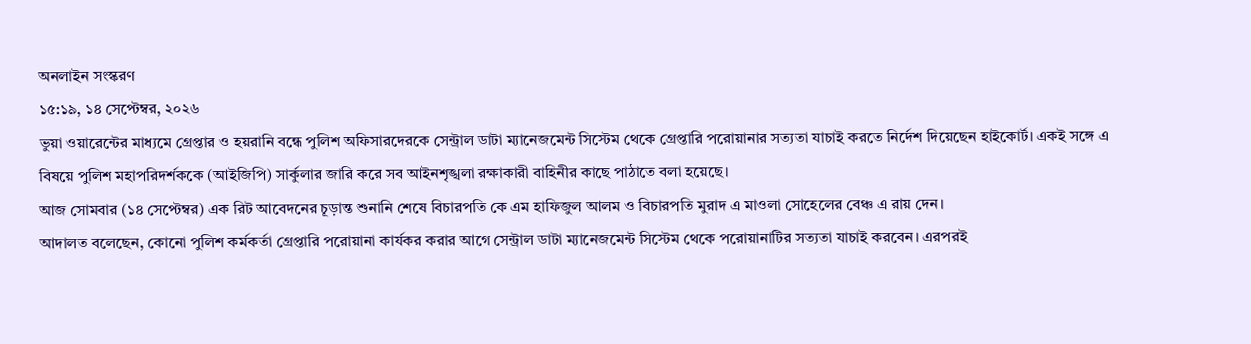অনলাইন সংস্করণ
১৫:১৯, ১৪ সেপ্টেম্বর, ২০২৬
ভুয়া ওয়ারেন্টের মাধ্যমে গ্রেপ্তার ও হয়রানি বন্ধে পুলিশ অফিসারদেরকে সেন্ট্রাল ডাটা ম্যানেজমেন্ট সিস্টেম থেকে গ্রেপ্তারি পরোয়ানার সত্যতা যাচাই করতে নির্দেশ দিয়েছেন হাইকোর্ট। একই সঙ্গে এ বিষয়ে পুলিশ মহাপরিদর্শককে (আইজিপি) সার্কুলার জারি করে সব আইনশৃঙ্খলা রক্ষাকারী বাহিনীর কাছে পাঠাতে বলা হয়েছে।
আজ সোমবার (১৪ সেপ্টেম্বর) এক রিট আবেদনের চূড়ান্ত শুনানি শেষে বিচারপতি কে এম হাফিজুল আলম ও বিচারপতি মুরাদ এ মাওলা সোহেলের বেঞ্চ এ রায় দেন।
আদালত বলেছেন, কোনো পুলিশ কর্মকর্তা গ্রেপ্তারি পরোয়ানা কার্যকর করার আগে সেন্ট্রাল ডাটা ম্যানেজমেন্ট সিস্টেম থেকে পরোয়ানাটির সত্যতা যাচাই করবেন। এরপরই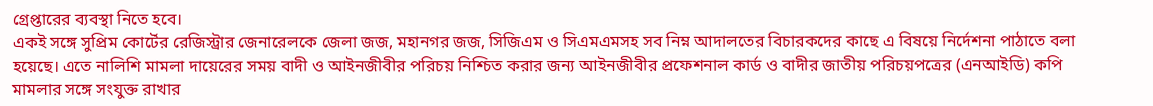গ্রেপ্তারের ব্যবস্থা নিতে হবে।
একই সঙ্গে সুপ্রিম কোর্টের রেজিস্ট্রার জেনারেলকে জেলা জজ, মহানগর জজ, সিজিএম ও সিএমএমসহ সব নিম্ন আদালতের বিচারকদের কাছে এ বিষয়ে নির্দেশনা পাঠাতে বলা হয়েছে। এতে নালিশি মামলা দায়েরের সময় বাদী ও আইনজীবীর পরিচয় নিশ্চিত করার জন্য আইনজীবীর প্রফেশনাল কার্ড ও বাদীর জাতীয় পরিচয়পত্রের (এনআইডি) কপি মামলার সঙ্গে সংযুক্ত রাখার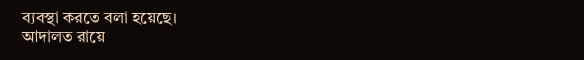ব্যবস্থা করতে বলা হয়েছে।
আদালত রায়ে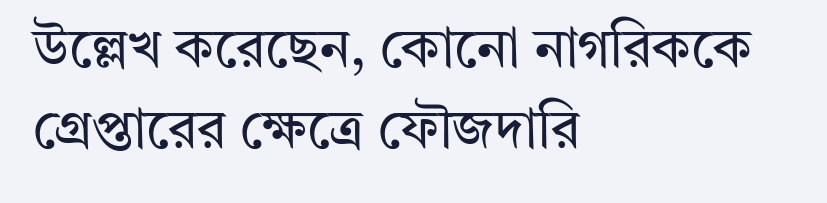উল্লেখ করেছেন, কোনো নাগরিককে গ্রেপ্তারের ক্ষেত্রে ফৌজদারি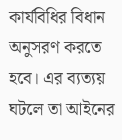কার্যবিধির বিধান অনুসরণ করতে হবে। এর ব্যত্যয় ঘটলে তা আইনের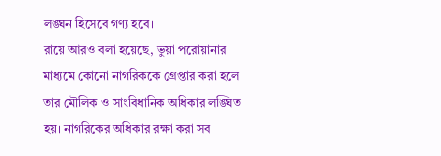লঙ্ঘন হিসেবে গণ্য হবে।
রায়ে আরও বলা হয়েছে, ভুয়া পরোয়ানার মাধ্যমে কোনো নাগরিককে গ্রেপ্তার করা হলে তার মৌলিক ও সাংবিধানিক অধিকার লঙ্ঘিত হয়। নাগরিকের অধিকার রক্ষা করা সব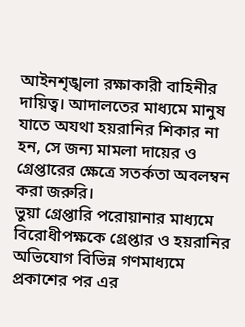আইনশৃঙ্খলা রক্ষাকারী বাহিনীর দায়িত্ব। আদালতের মাধ্যমে মানুষ যাতে অযথা হয়রানির শিকার না হন, সে জন্য মামলা দায়ের ও গ্রেপ্তারের ক্ষেত্রে সতর্কতা অবলম্বন করা জরুরি।
ভুয়া গ্রেপ্তারি পরোয়ানার মাধ্যমে বিরোধীপক্ষকে গ্রেপ্তার ও হয়রানির অভিযোগ বিভিন্ন গণমাধ্যমে প্রকাশের পর এর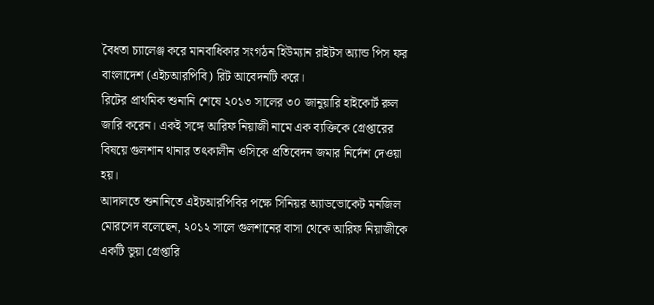বৈধতা চ্যালেঞ্জ করে মানবাধিকার সংগঠন হিউম্যান রাইটস অ্যান্ড পিস ফর বাংলাদেশ (এইচআরপিবি) রিট আবেদনটি করে।
রিটের প্রাথমিক শুনানি শেষে ২০১৩ সালের ৩০ জানুয়ারি হাইকোর্ট রুল জারি করেন। একই সঙ্গে আরিফ নিয়াজী নামে এক ব্যক্তিকে গ্রেপ্তারের বিষয়ে গুলশান থানার তৎকালীন ওসিকে প্রতিবেদন জমার নির্দেশ দেওয়া হয়।
আদালতে শুনানিতে এইচআরপিবির পক্ষে সিনিয়র অ্যাডভোকেট মনজিল মোরসেদ বলেছেন, ২০১২ সালে গুলশানের বাসা থেকে আরিফ নিয়াজীকে একটি ভুয়া গ্রেপ্তারি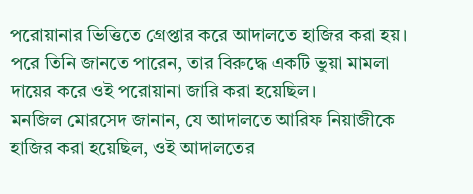পরোয়ানার ভিত্তিতে গ্রেপ্তার করে আদালতে হাজির করা হয়। পরে তিনি জানতে পারেন, তার বিরুদ্ধে একটি ভুয়া মামলা দায়ের করে ওই পরোয়ানা জারি করা হয়েছিল।
মনজিল মোরসেদ জানান, যে আদালতে আরিফ নিয়াজীকে হাজির করা হয়েছিল, ওই আদালতের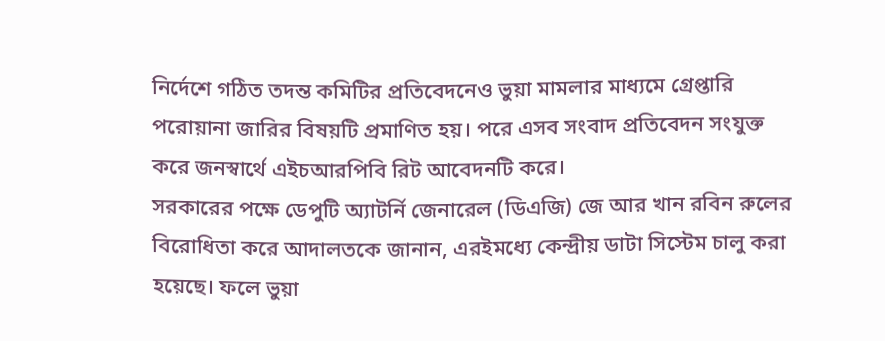নির্দেশে গঠিত তদন্ত কমিটির প্রতিবেদনেও ভুয়া মামলার মাধ্যমে গ্রেপ্তারি পরোয়ানা জারির বিষয়টি প্রমাণিত হয়। পরে এসব সংবাদ প্রতিবেদন সংযুক্ত করে জনস্বার্থে এইচআরপিবি রিট আবেদনটি করে।
সরকারের পক্ষে ডেপুটি অ্যাটর্নি জেনারেল (ডিএজি) জে আর খান রবিন রুলের বিরোধিতা করে আদালতকে জানান, এরইমধ্যে কেন্দ্রীয় ডাটা সিস্টেম চালু করা হয়েছে। ফলে ভুয়া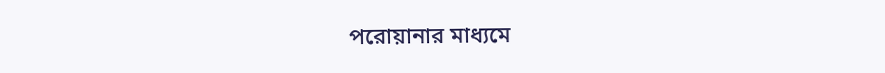পরোয়ানার মাধ্যমে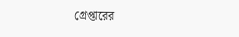গ্রেপ্তারের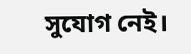সুযোগ নেই।